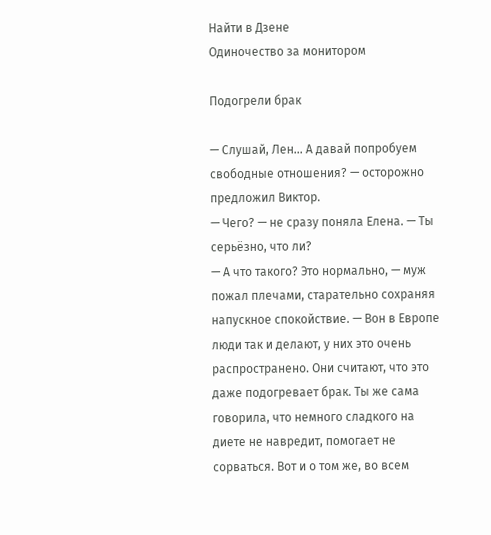Найти в Дзене
Одиночество за монитором

Подогрели брак

— Слушай, Лен... А давай попробуем свободные отношения? — осторожно предложил Виктор.
— Чего? — не сразу поняла Елена. — Ты серьёзно, что ли?
— А что такого? Это нормально, — муж пожал плечами, старательно сохраняя напускное спокойствие. — Вон в Европе люди так и делают, у них это очень распространено. Они считают, что это даже подогревает брак. Ты же сама говорила, что немного сладкого на диете не навредит, помогает не сорваться. Вот и о том же, во всем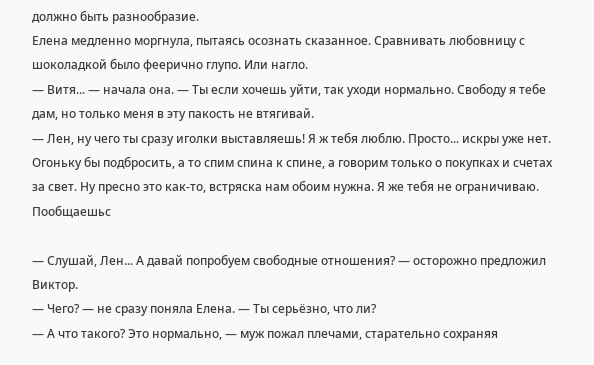должно быть разнообразие.
Елена медленно моргнула, пытаясь осознать сказанное. Сравнивать любовницу с шоколадкой было феерично глупо. Или нагло.
— Витя... — начала она. — Ты если хочешь уйти, так уходи нормально. Свободу я тебе дам, но только меня в эту пакость не втягивай.
— Лен, ну чего ты сразу иголки выставляешь! Я ж тебя люблю. Просто... искры уже нет. Огоньку бы подбросить, а то спим спина к спине, а говорим только о покупках и счетах за свет. Ну пресно это как-то, встряска нам обоим нужна. Я же тебя не ограничиваю. Пообщаешьс

— Слушай, Лен... А давай попробуем свободные отношения? — осторожно предложил Виктор.
— Чего? — не сразу поняла Елена. — Ты серьёзно, что ли?
— А что такого? Это нормально, — муж пожал плечами, старательно сохраняя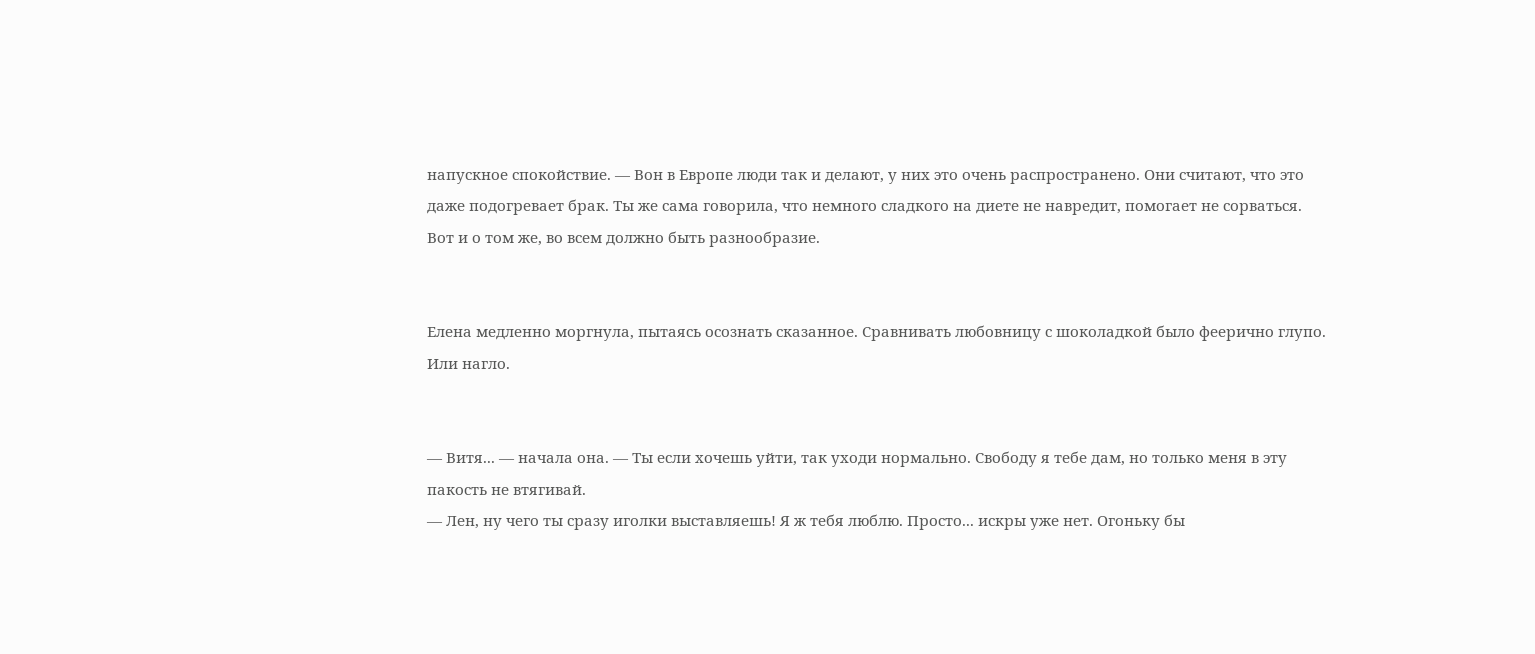напускное спокойствие. — Вон в Европе люди так и делают, у них это очень распространено. Они считают, что это даже подогревает брак. Ты же сама говорила, что немного сладкого на диете не навредит, помогает не сорваться. Вот и о том же, во всем должно быть разнообразие.


Елена медленно моргнула, пытаясь осознать сказанное. Сравнивать любовницу с шоколадкой было феерично глупо. Или нагло.


— Витя... — начала она. — Ты если хочешь уйти, так уходи нормально. Свободу я тебе дам, но только меня в эту пакость не втягивай.
— Лен, ну чего ты сразу иголки выставляешь! Я ж тебя люблю. Просто... искры уже нет. Огоньку бы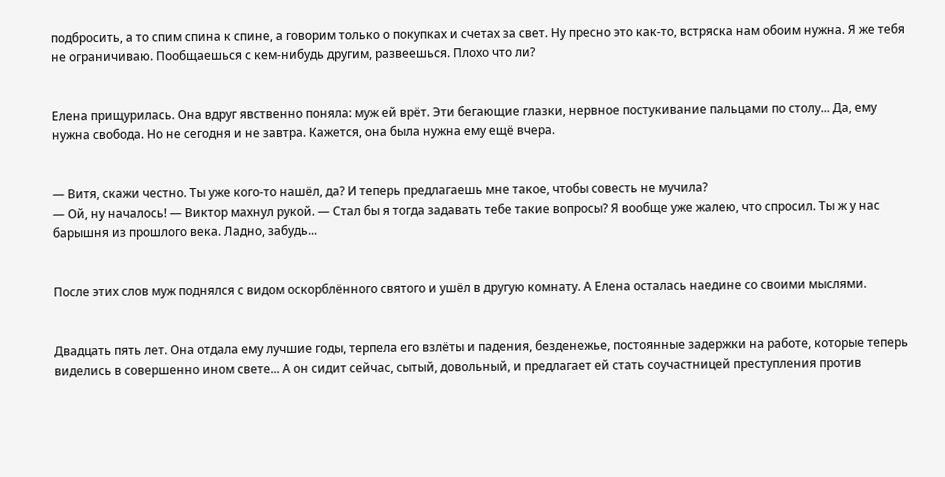подбросить, а то спим спина к спине, а говорим только о покупках и счетах за свет. Ну пресно это как-то, встряска нам обоим нужна. Я же тебя не ограничиваю. Пообщаешься с кем-нибудь другим, развеешься. Плохо что ли?


Елена прищурилась. Она вдруг явственно поняла: муж ей врёт. Эти бегающие глазки, нервное постукивание пальцами по столу... Да, ему нужна свобода. Но не сегодня и не завтра. Кажется, она была нужна ему ещё вчера.


— Витя, скажи честно. Ты уже кого-то нашёл, да? И теперь предлагаешь мне такое, чтобы совесть не мучила?
— Ой, ну началось! — Виктор махнул рукой. — Стал бы я тогда задавать тебе такие вопросы? Я вообще уже жалею, что спросил. Ты ж у нас барышня из прошлого века. Ладно, забудь...


После этих слов муж поднялся с видом оскорблённого святого и ушёл в другую комнату. А Елена осталась наедине со своими мыслями.


Двадцать пять лет. Она отдала ему лучшие годы, терпела его взлёты и падения, безденежье, постоянные задержки на работе, которые теперь виделись в совершенно ином свете... А он сидит сейчас, сытый, довольный, и предлагает ей стать соучастницей преступления против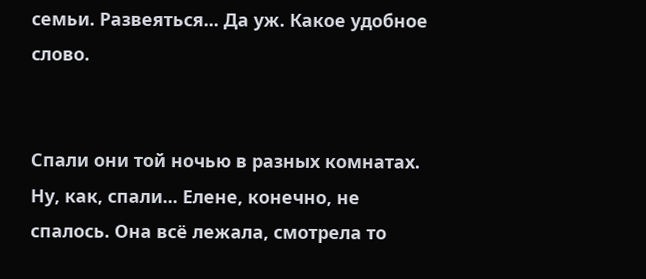семьи. Развеяться... Да уж. Какое удобное слово.


Спали они той ночью в разных комнатах. Ну, как, спали... Елене, конечно, не спалось. Она всё лежала, смотрела то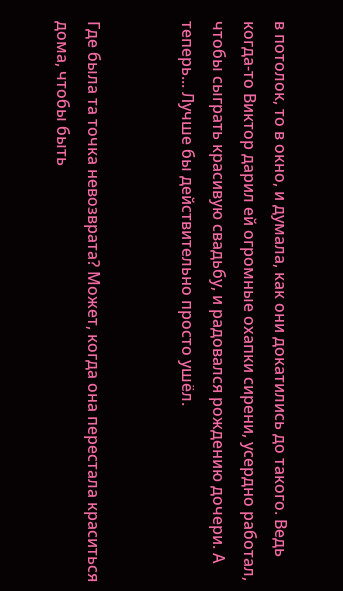в потолок, то в окно, и думала, как они докатились до такого. Ведь когда-то Виктор дарил ей огромные охапки сирени, усердно работал, чтобы сыграть красивую свадьбу, и радовался рождению дочери. А теперь... Лучше бы действительно просто ушёл.


Где была та точка невозврата? Может, когда она перестала краситься дома, чтобы быть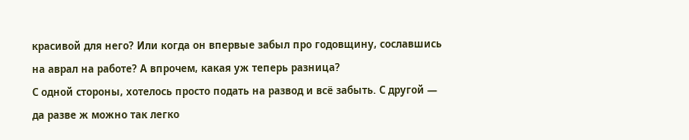красивой для него? Или когда он впервые забыл про годовщину, сославшись на аврал на работе? А впрочем, какая уж теперь разница?
С одной стороны, хотелось просто подать на развод и всё забыть. С другой — да разве ж можно так легко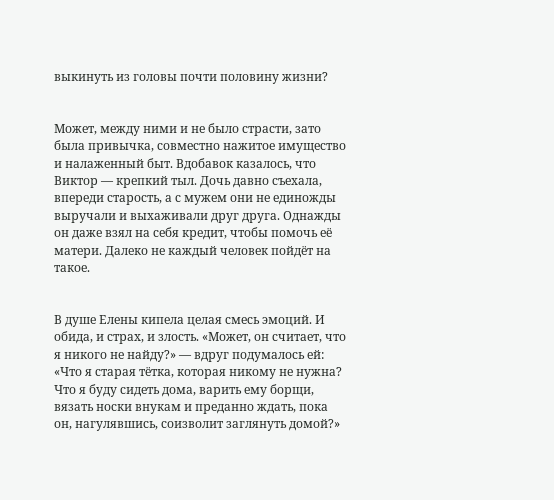выкинуть из головы почти половину жизни?


Может, между ними и не было страсти, зато была привычка, совместно нажитое имущество и налаженный быт. Вдобавок казалось, что Виктор — крепкий тыл. Дочь давно съехала, впереди старость, а с мужем они не единожды выручали и выхаживали друг друга. Однажды он даже взял на себя кредит, чтобы помочь её матери. Далеко не каждый человек пойдёт на такое.


В душе Елены кипела целая смесь эмоций. И обида, и страх, и злость. «Может, он считает, что я никого не найду?» — вдруг подумалось ей: «Что я старая тётка, которая никому не нужна? Что я буду сидеть дома, варить ему борщи, вязать носки внукам и преданно ждать, пока он, нагулявшись, соизволит заглянуть домой?»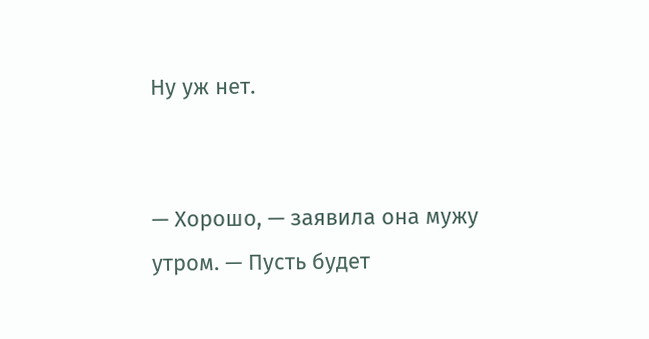Ну уж нет.


— Хорошо, — заявила она мужу утром. — Пусть будет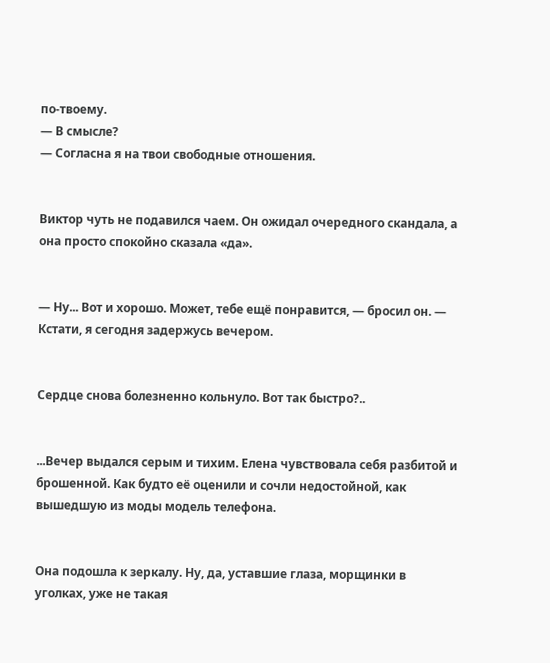по-твоему.
— В смысле?
— Согласна я на твои свободные отношения.


Виктор чуть не подавился чаем. Он ожидал очередного скандала, а она просто спокойно сказала «да».


— Ну... Вот и хорошо. Может, тебе ещё понравится, — бросил он. — Кстати, я сегодня задержусь вечером.


Сердце снова болезненно кольнуло. Вот так быстро?..


...Вечер выдался серым и тихим. Елена чувствовала себя разбитой и брошенной. Как будто её оценили и сочли недостойной, как вышедшую из моды модель телефона.


Она подошла к зеркалу. Ну, да, уставшие глаза, морщинки в уголках, уже не такая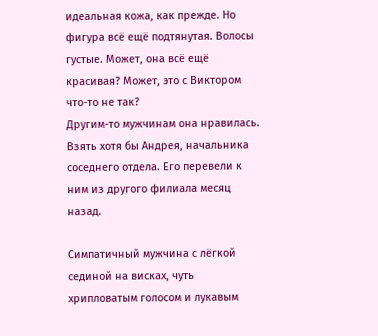идеальная кожа, как прежде. Но фигура всё ещё подтянутая. Волосы густые. Может, она всё ещё красивая? Может, это с Виктором что-то не так?
Другим-то мужчинам она нравилась. Взять хотя бы Андрея, начальника соседнего отдела. Его перевели к ним из другого филиала месяц назад.

Симпатичный мужчина с лёгкой сединой на висках, чуть хрипловатым голосом и лукавым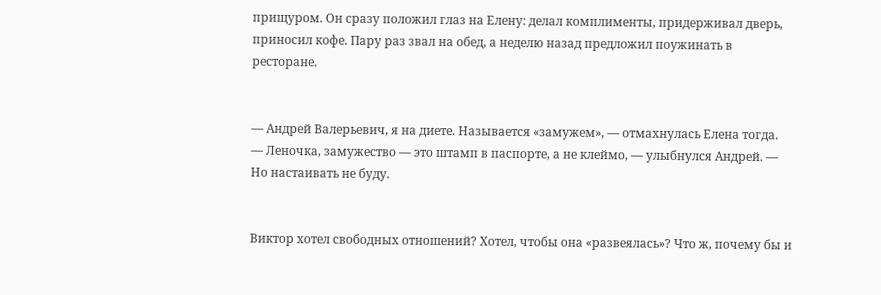прищуром. Он сразу положил глаз на Елену: делал комплименты, придерживал дверь, приносил кофе. Пару раз звал на обед, а неделю назад предложил поужинать в ресторане.


— Андрей Валерьевич, я на диете. Называется «замужем», — отмахнулась Елена тогда.
— Леночка, замужество — это штамп в паспорте, а не клеймо, — улыбнулся Андрей. — Но настаивать не буду.


Виктор хотел свободных отношений? Хотел, чтобы она «развеялась»? Что ж, почему бы и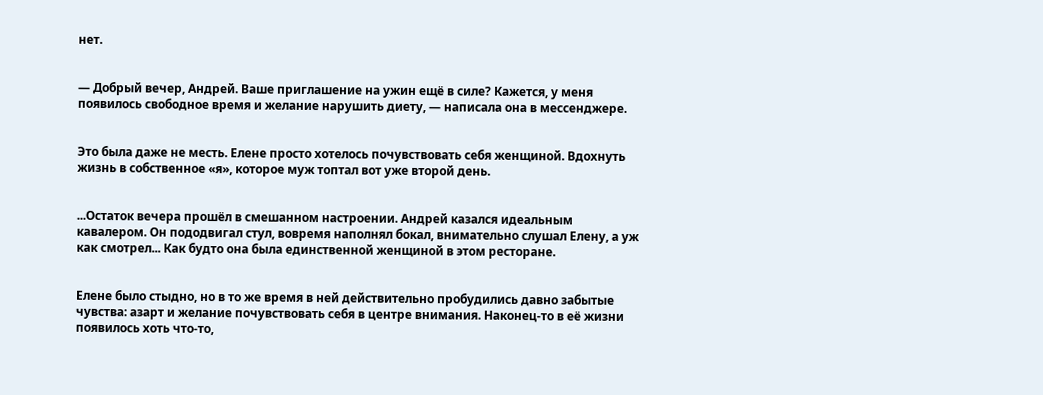нет.


— Добрый вечер, Андрей. Ваше приглашение на ужин ещё в силе? Кажется, у меня появилось свободное время и желание нарушить диету, — написала она в мессенджере.


Это была даже не месть. Елене просто хотелось почувствовать себя женщиной. Вдохнуть жизнь в собственное «я», которое муж топтал вот уже второй день.


...Остаток вечера прошёл в смешанном настроении. Андрей казался идеальным кавалером. Он пододвигал стул, вовремя наполнял бокал, внимательно слушал Елену, а уж как смотрел... Как будто она была единственной женщиной в этом ресторане.


Елене было стыдно, но в то же время в ней действительно пробудились давно забытые чувства: азарт и желание почувствовать себя в центре внимания. Наконец-то в её жизни появилось хоть что-то,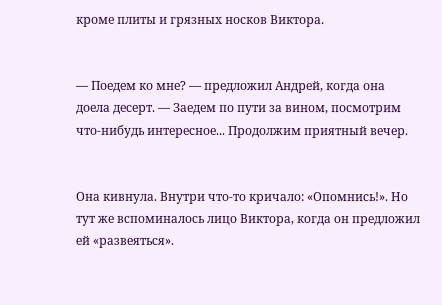кроме плиты и грязных носков Виктора.


— Поедем ко мне? — предложил Андрей, когда она доела десерт. — Заедем по пути за вином, посмотрим что-нибудь интересное... Продолжим приятный вечер.


Она кивнула. Внутри что-то кричало: «Опомнись!». Но тут же вспоминалось лицо Виктора, когда он предложил ей «развеяться».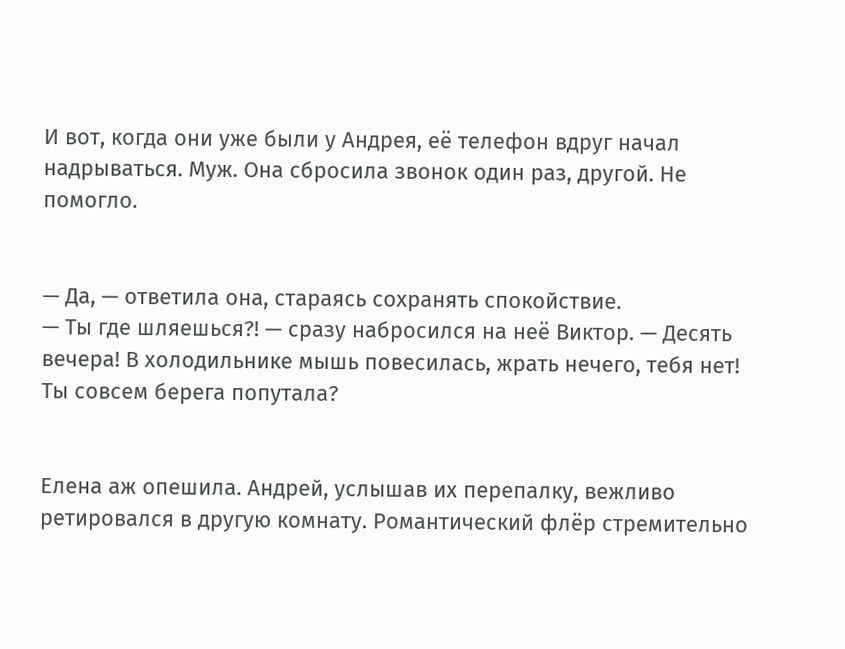И вот, когда они уже были у Андрея, её телефон вдруг начал надрываться. Муж. Она сбросила звонок один раз, другой. Не помогло.


— Да, — ответила она, стараясь сохранять спокойствие.
— Ты где шляешься?! — сразу набросился на неё Виктор. — Десять вечера! В холодильнике мышь повесилась, жрать нечего, тебя нет! Ты совсем берега попутала?


Елена аж опешила. Андрей, услышав их перепалку, вежливо ретировался в другую комнату. Романтический флёр стремительно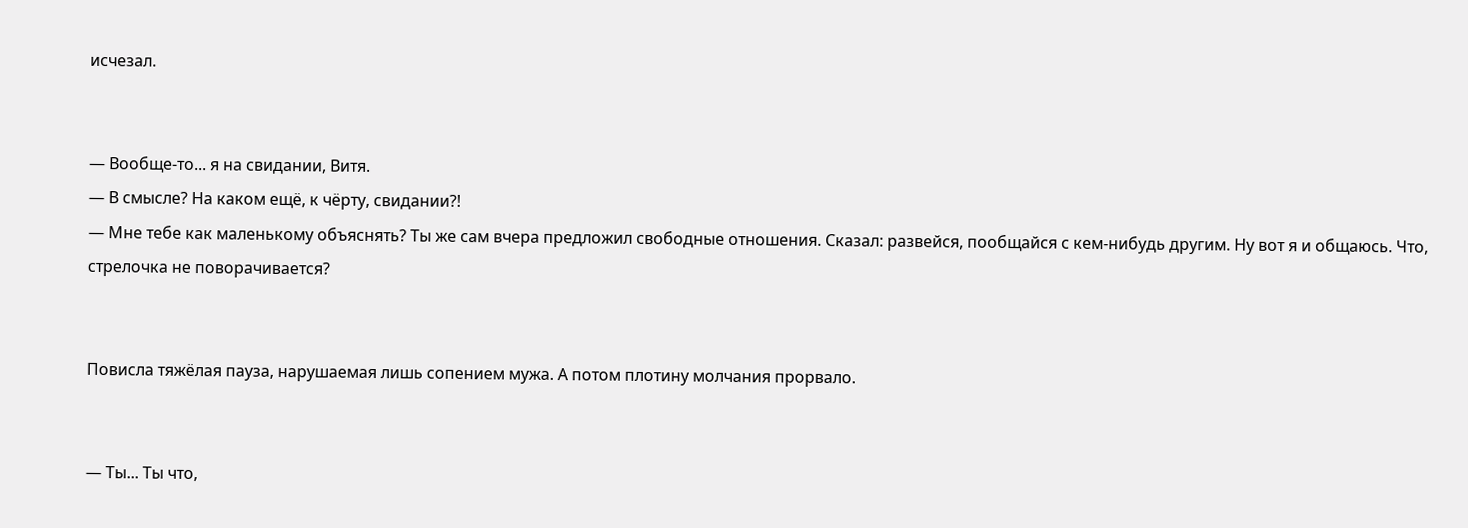исчезал.


— Вообще-то... я на свидании, Витя.
— В смысле? На каком ещё, к чёрту, свидании?!
— Мне тебе как маленькому объяснять? Ты же сам вчера предложил свободные отношения. Сказал: развейся, пообщайся с кем-нибудь другим. Ну вот я и общаюсь. Что, стрелочка не поворачивается?


Повисла тяжёлая пауза, нарушаемая лишь сопением мужа. А потом плотину молчания прорвало.


— Ты... Ты что,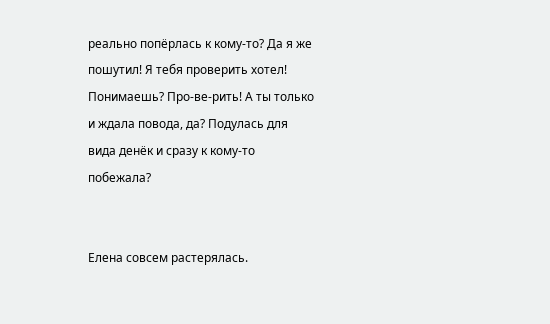реально попёрлась к кому-то? Да я же пошутил! Я тебя проверить хотел! Понимаешь? Про-ве-рить! А ты только и ждала повода, да? Подулась для вида денёк и сразу к кому-то побежала?


Елена совсем растерялась.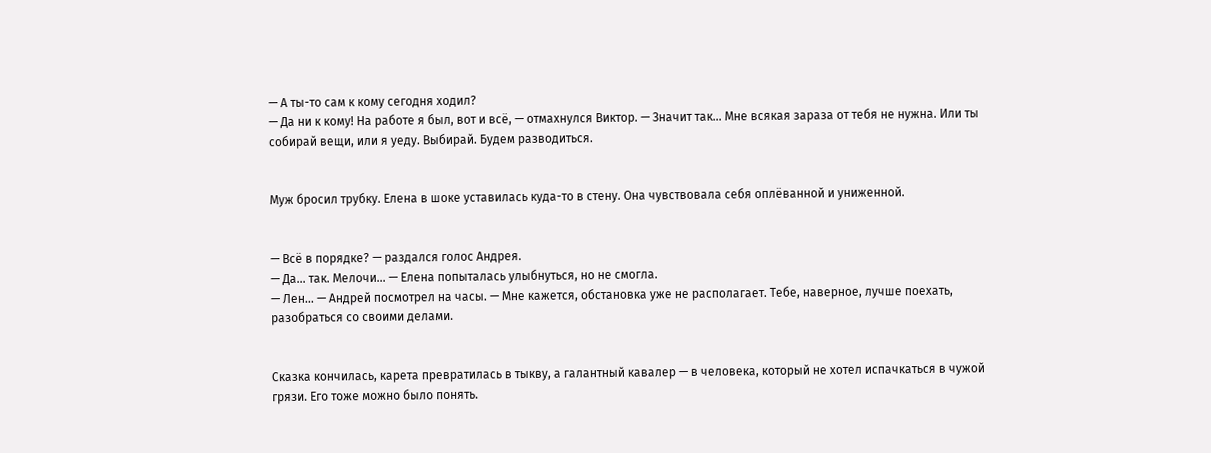— А ты-то сам к кому сегодня ходил?
— Да ни к кому! На работе я был, вот и всё, — отмахнулся Виктор. — Значит так... Мне всякая зараза от тебя не нужна. Или ты собирай вещи, или я уеду. Выбирай. Будем разводиться.


Муж бросил трубку. Елена в шоке уставилась куда-то в стену. Она чувствовала себя оплёванной и униженной.


— Всё в порядке? — раздался голос Андрея.
— Да... так. Мелочи... — Елена попыталась улыбнуться, но не смогла.
— Лен... — Андрей посмотрел на часы. — Мне кажется, обстановка уже не располагает. Тебе, наверное, лучше поехать, разобраться со своими делами.


Сказка кончилась, карета превратилась в тыкву, а галантный кавалер — в человека, который не хотел испачкаться в чужой грязи. Его тоже можно было понять.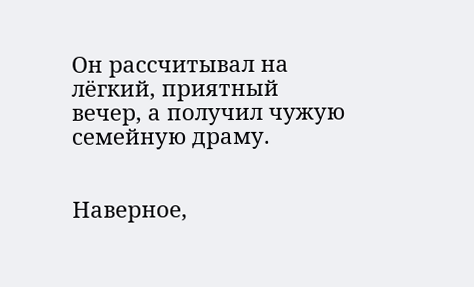Он рассчитывал на лёгкий, приятный вечер, а получил чужую семейную драму.


Наверное,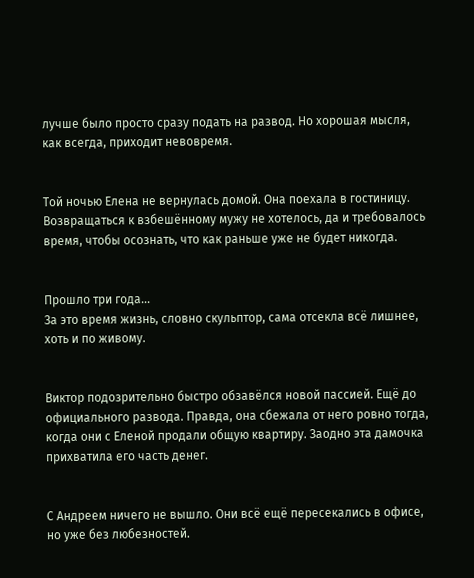лучше было просто сразу подать на развод. Но хорошая мысля, как всегда, приходит невовремя.


Той ночью Елена не вернулась домой. Она поехала в гостиницу. Возвращаться к взбешённому мужу не хотелось, да и требовалось время, чтобы осознать, что как раньше уже не будет никогда.


Прошло три года...
За это время жизнь, словно скульптор, сама отсекла всё лишнее, хоть и по живому.


Виктор подозрительно быстро обзавёлся новой пассией. Ещё до официального развода. Правда, она сбежала от него ровно тогда, когда они с Еленой продали общую квартиру. Заодно эта дамочка прихватила его часть денег.


С Андреем ничего не вышло. Они всё ещё пересекались в офисе, но уже без любезностей.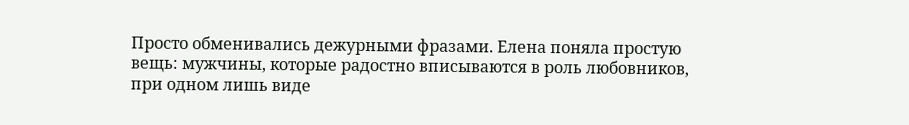Просто обменивались дежурными фразами. Елена поняла простую вещь: мужчины, которые радостно вписываются в роль любовников, при одном лишь виде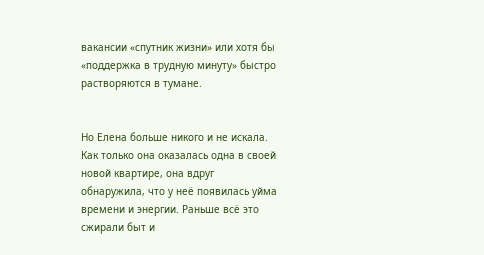вакансии «спутник жизни» или хотя бы «поддержка в трудную минуту» быстро растворяются в тумане.


Но Елена больше никого и не искала. Как только она оказалась одна в своей новой квартире, она вдруг обнаружила, что у неё появилась уйма времени и энергии. Раньше всё это сжирали быт и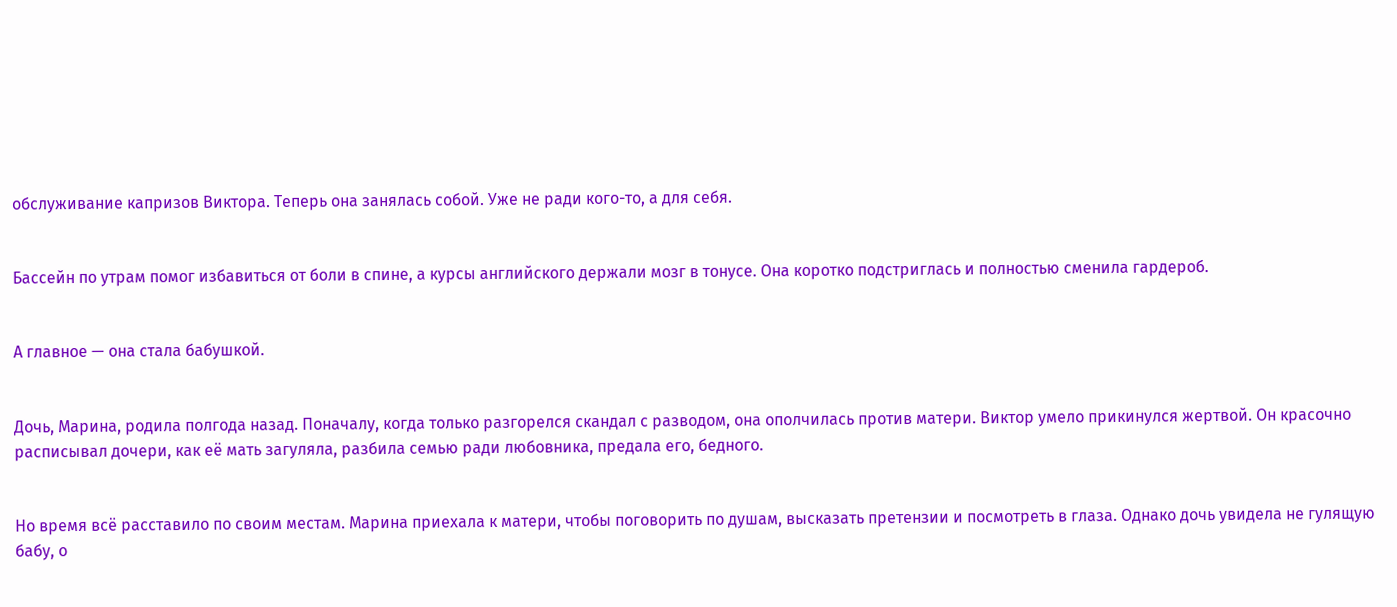обслуживание капризов Виктора. Теперь она занялась собой. Уже не ради кого-то, а для себя.


Бассейн по утрам помог избавиться от боли в спине, а курсы английского держали мозг в тонусе. Она коротко подстриглась и полностью сменила гардероб.


А главное — она стала бабушкой.


Дочь, Марина, родила полгода назад. Поначалу, когда только разгорелся скандал с разводом, она ополчилась против матери. Виктор умело прикинулся жертвой. Он красочно расписывал дочери, как её мать загуляла, разбила семью ради любовника, предала его, бедного.


Но время всё расставило по своим местам. Марина приехала к матери, чтобы поговорить по душам, высказать претензии и посмотреть в глаза. Однако дочь увидела не гулящую бабу, о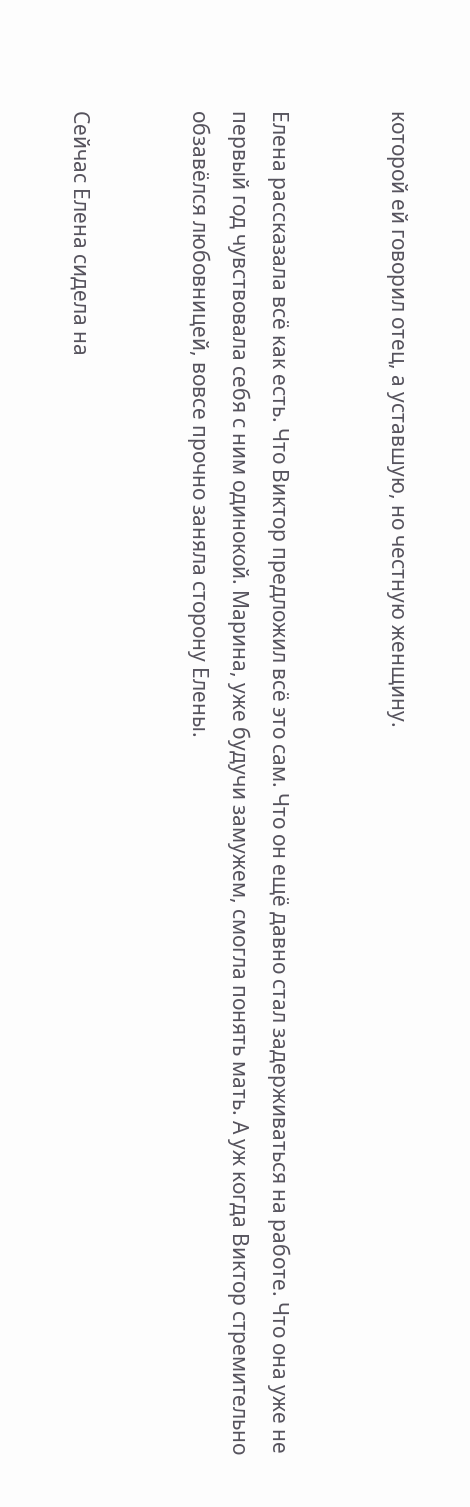которой ей говорил отец, а уставшую, но честную женщину.


Елена рассказала всё как есть. Что Виктор предложил всё это сам. Что он ещё давно стал задерживаться на работе. Что она уже не первый год чувствовала себя с ним одинокой. Марина, уже будучи замужем, смогла понять мать. А уж когда Виктор стремительно обзавёлся любовницей, вовсе прочно заняла сторону Елены.


Сейчас Елена сидела на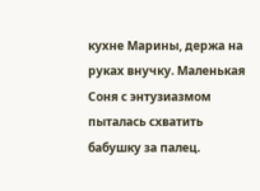кухне Марины, держа на руках внучку. Маленькая Соня с энтузиазмом пыталась схватить бабушку за палец.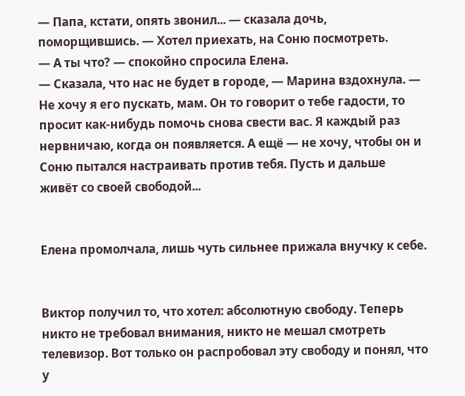— Папа, кстати, опять звонил... — сказала дочь, поморщившись. — Хотел приехать, на Соню посмотреть.
— А ты что? — спокойно спросила Елена.
— Сказала, что нас не будет в городе, — Марина вздохнула. — Не хочу я его пускать, мам. Он то говорит о тебе гадости, то просит как-нибудь помочь снова свести вас. Я каждый раз нервничаю, когда он появляется. А ещё — не хочу, чтобы он и Соню пытался настраивать против тебя. Пусть и дальше живёт со своей свободой...


Елена промолчала, лишь чуть сильнее прижала внучку к себе.


Виктор получил то, что хотел: абсолютную свободу. Теперь никто не требовал внимания, никто не мешал смотреть телевизор. Вот только он распробовал эту свободу и понял, что у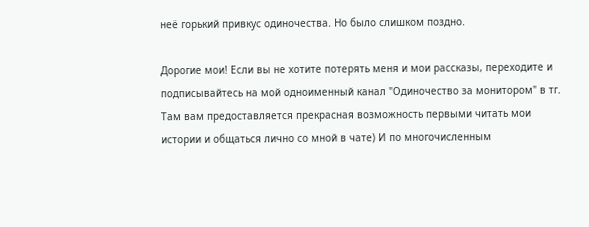неё горький привкус одиночества. Но было слишком поздно.

Дорогие мои! Если вы не хотите потерять меня и мои рассказы, переходите и подписывайтесь на мой одноименный канал "Одиночество за монитором" в тг. Там вам предоставляется прекрасная возможность первыми читать мои истории и общаться лично со мной в чате) И по многочисленным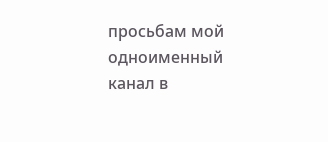просьбам мой одноименный канал в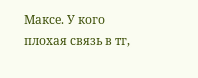Максе. У кого плохая связь в тг,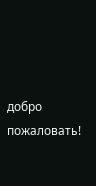добро пожаловать!